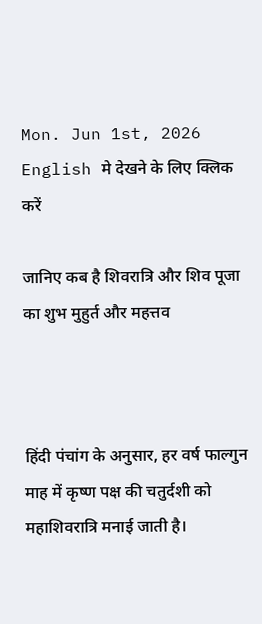Mon. Jun 1st, 2026
English मे देखने के लिए क्लिक करें

जानिए कब है शिवरात्रि और शिव पूजा का शुभ मुहुर्त और महत्तव



हिंदी पंचांग के अनुसार, हर वर्ष फाल्गुन माह में कृष्ण पक्ष की चतुर्दशी को महाशिवरात्रि मनाई जाती है।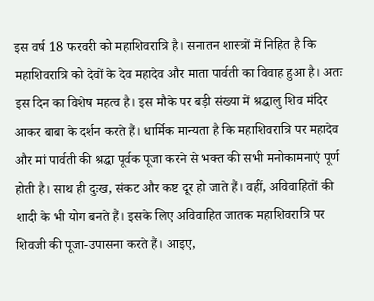इस वर्ष 18 फरवरी को महाशिवरात्रि है। सनातन शास्त्रों में निहित है कि महाशिवरात्रि को देवों के देव महादेव और माता पार्वती का विवाह हुआ है। अतः इस दिन का विशेष महत्व है। इस मौके पर बड़ी संख्या में श्रद्धालु शिव मंदिर आकर बाबा के दर्शन करते हैं। धार्मिक मान्यता है कि महाशिवरात्रि पर महादेव और मां पार्वती की श्रद्धा पूर्वक पूजा करने से भक्त की सभी मनोकामनाएं पूर्ण होती है। साथ ही दुःख, संकट और कष्ट दूर हो जाते हैं। वहीं, अविवाहितों की शादी के भी योग बनते हैं। इसके लिए अविवाहित जातक महाशिवरात्रि पर शिवजी की पूजा-उपासना करते हैं। आइए,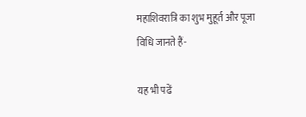महाशिवरात्रि का शुभ मुहूर्त और पूजा विधि जानते हैं-

यह भी पढें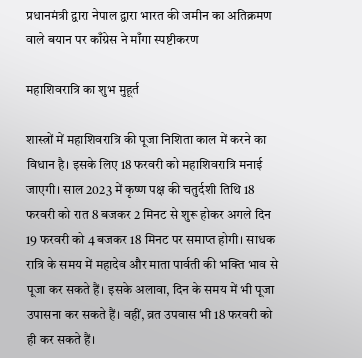प्रधानमंत्री द्वारा नेपाल द्वारा भारत की जमीन का अतिक्रमण वाले बयान पर काँग्रेस ने माँगा स्पष्टीकरण

महाशिवरात्रि का शुभ मुहूर्त

शास्त्रों में महाशिवरात्रि की पूजा निशिता काल में करने का विधान है। इसके लिए 18 फरवरी को महाशिवरात्रि मनाई जाएगी। साल 2023 में कृष्ण पक्ष की चतुर्दशी तिथि 18 फरवरी को रात 8 बजकर 2 मिनट से शुरू होकर अगले दिन 19 फरवरी को 4 बजकर 18 मिनट पर समाप्त होगी। साधक रात्रि के समय में महादेव और माता पार्वती की भक्ति भाव से पूजा कर सकते हैं। इसके अलावा, दिन के समय में भी पूजा उपासना कर सकते हैं। वहीं, व्रत उपवास भी 18 फरवरी को ही कर सकते हैं।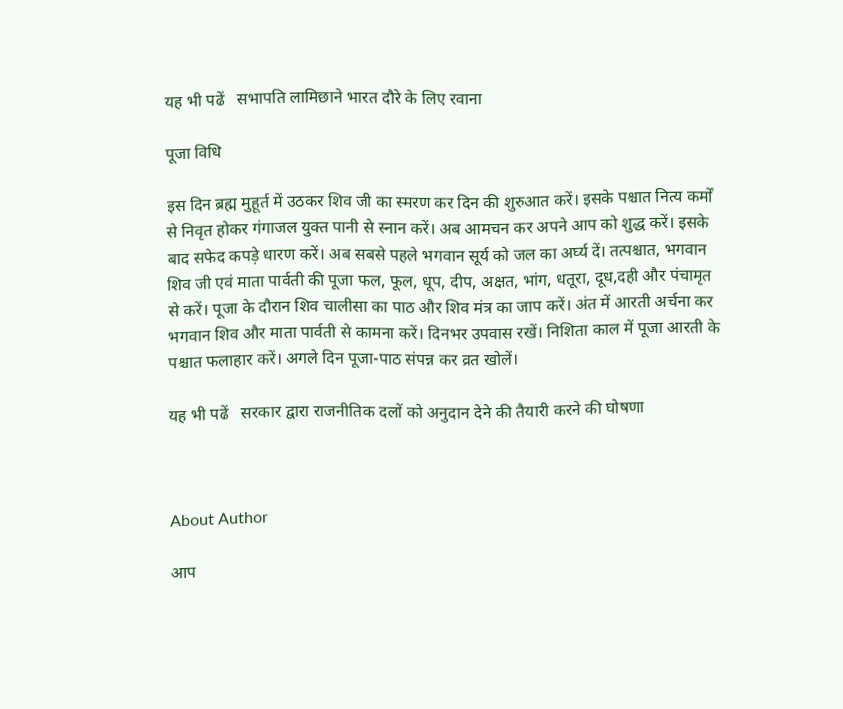यह भी पढें   सभापति लामिछाने भारत दौरे के लिए रवाना

पूजा विधि

इस दिन ब्रह्म मुहूर्त में उठकर शिव जी का स्मरण कर दिन की शुरुआत करें। इसके पश्चात नित्य कर्मों से निवृत होकर गंगाजल युक्त पानी से स्नान करें। अब आमचन कर अपने आप को शुद्ध करें। इसके बाद सफेद कपड़े धारण करें। अब सबसे पहले भगवान सूर्य को जल का अर्घ्य दें। तत्पश्चात, भगवान शिव जी एवं माता पार्वती की पूजा फल, फूल, धूप, दीप, अक्षत, भांग, धतूरा, दूध,दही और पंचामृत से करें। पूजा के दौरान शिव चालीसा का पाठ और शिव मंत्र का जाप करें। अंत में आरती अर्चना कर भगवान शिव और माता पार्वती से कामना करें। दिनभर उपवास रखें। निशिता काल में पूजा आरती के पश्चात फलाहार करें। अगले दिन पूजा-पाठ संपन्न कर व्रत खोलें।

यह भी पढें   सरकार द्वारा राजनीतिक दलों को अनुदान देने की तैयारी करने की घोषणा



About Author

आप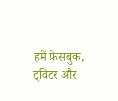हमें फ़ेसबुक, ट्विटर और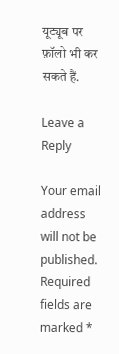यूट्यूब पर फ़ॉलो भी कर सकते हैं.

Leave a Reply

Your email address will not be published. Required fields are marked *